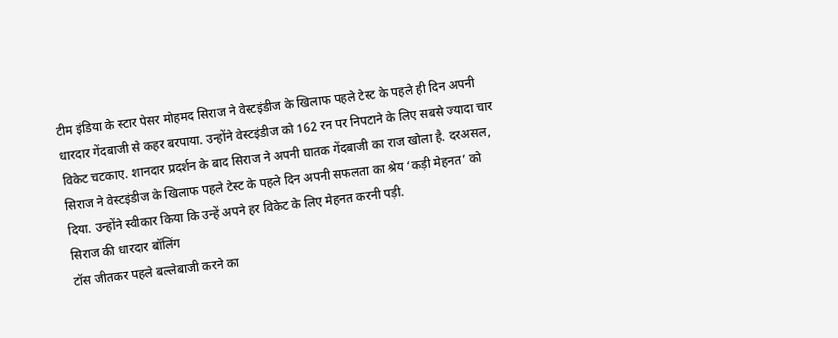टीम इंडिया के स्टार पेसर मोहमद सिराज ने वेस्टइंडीज के खिलाफ पहले टेस्ट के पहले ही दिन अपनी धारदार गेंदबाजी से कहर बरपाया. उन्होंने वेस्टइंडीज को 162 रन पर निपटाने के लिए सबसे ज्यादा चार विकेट चटकाए. शानदार प्रदर्शन के बाद सिराज ने अपनी घातक गेंदबाजी का राज खोला है. दरअसल, सिराज ने वेस्टइंडीज के खिलाफ पहले टेस्ट के पहले दिन अपनी सफलता का श्रेय ‘कड़ी मेहनत’ को दिया. उन्होंने स्वीकार किया कि उन्हें अपने हर विकेट के लिए मेहनत करनी पड़ी.
सिराज की धारदार बॉलिंग
टॉस जीतकर पहले बल्लेबाजी करने का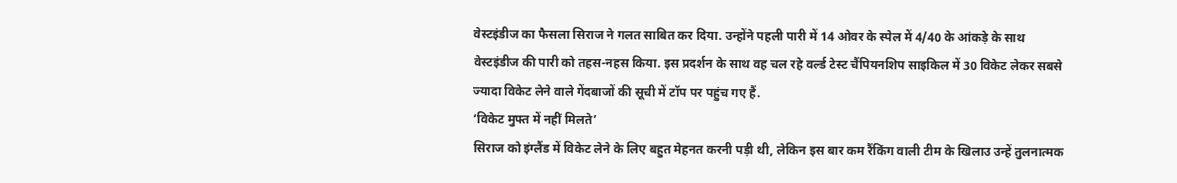वेस्टइंडीज का फैसला सिराज ने गलत साबित कर दिया. उन्होंने पहली पारी में 14 ओवर के स्पेल में 4/40 के आंकड़े के साथ वेस्टइंडीज की पारी को तहस-नहस किया. इस प्रदर्शन के साथ वह चल रहे वर्ल्ड टेस्ट चैंपियनशिप साइकिल में 30 विकेट लेकर सबसे ज्यादा विकेट लेने वाले गेंदबाजों की सूची में टॉप पर पहुंच गए हैं.
‘विकेट मुफ्त में नहीं मिलते’
सिराज को इंग्लैंड में विकेट लेने के लिए बहुत मेहनत करनी पड़ी थी, लेकिन इस बार कम रैंकिंग वाली टीम के खिलाउ उन्हें तुलनात्मक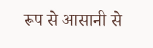रूप से आसानी से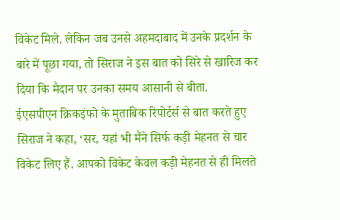विकेट मिले. लेकिन जब उनसे अहमदाबाद में उनके प्रदर्शन के बारे में पूछा गया, तो सिराज ने इस बात को सिरे से खारिज कर दिया कि मैदान पर उनका समय आसानी से बीता.
ईएसपीएन क्रिकइंफो के मुताबिक रिपोर्टर्स से बात करते हुए सिराज ने कहा, ‘सर, यहां भी मैंने सिर्फ कड़ी मेहनत से चार विकेट लिए हैं. आपको विकेट केवल कड़ी मेहनत से ही मिलते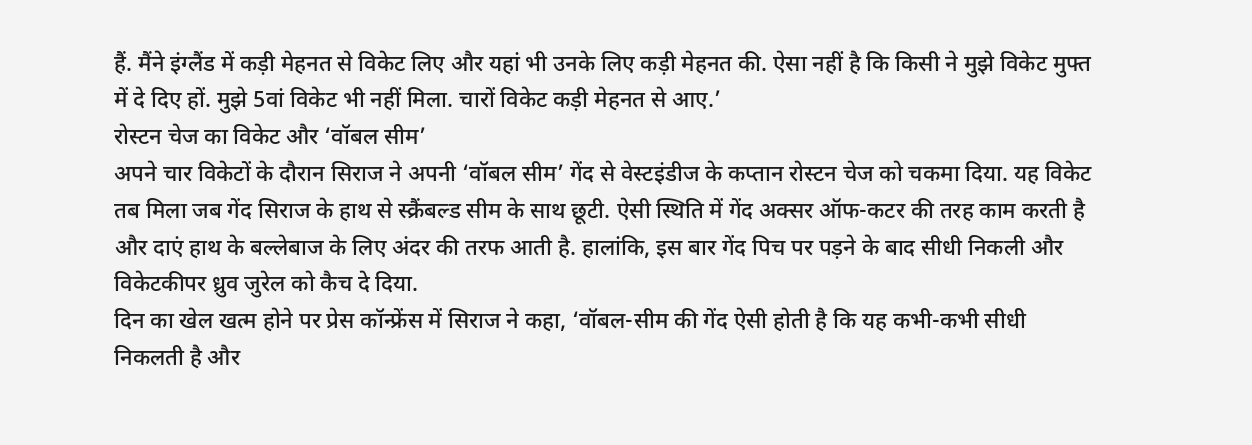हैं. मैंने इंग्लैंड में कड़ी मेहनत से विकेट लिए और यहां भी उनके लिए कड़ी मेहनत की. ऐसा नहीं है कि किसी ने मुझे विकेट मुफ्त में दे दिए हों. मुझे 5वां विकेट भी नहीं मिला. चारों विकेट कड़ी मेहनत से आए.’
रोस्टन चेज का विकेट और ‘वॉबल सीम’
अपने चार विकेटों के दौरान सिराज ने अपनी ‘वॉबल सीम’ गेंद से वेस्टइंडीज के कप्तान रोस्टन चेज को चकमा दिया. यह विकेट तब मिला जब गेंद सिराज के हाथ से स्क्रैंबल्ड सीम के साथ छूटी. ऐसी स्थिति में गेंद अक्सर ऑफ-कटर की तरह काम करती है और दाएं हाथ के बल्लेबाज के लिए अंदर की तरफ आती है. हालांकि, इस बार गेंद पिच पर पड़ने के बाद सीधी निकली और विकेटकीपर ध्रुव जुरेल को कैच दे दिया.
दिन का खेल खत्म होने पर प्रेस कॉन्फ्रेंस में सिराज ने कहा, ‘वॉबल-सीम की गेंद ऐसी होती है कि यह कभी-कभी सीधी निकलती है और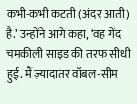कभी-कभी कटती (अंदर आती) है.’ उन्होंने आगे कहा, ‘वह गेंद चमकीली साइड की तरफ सीधी हुई. मैं ज़्यादातर वॉबल-सीम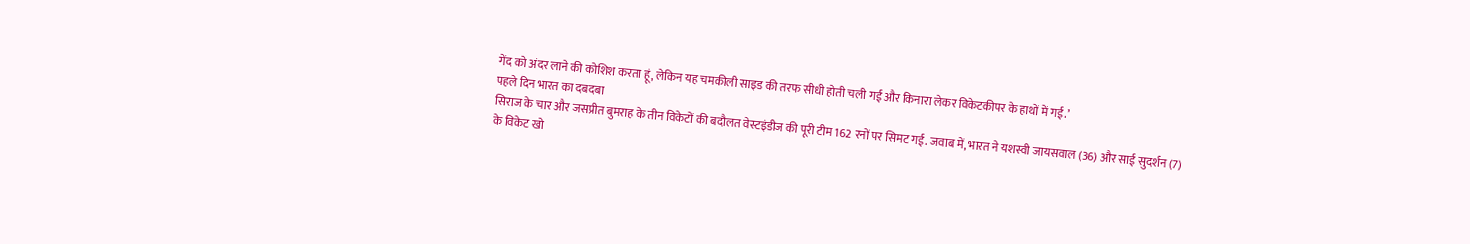गेंद को अंदर लाने की कोशिश करता हूं, लेकिन यह चमकीली साइड की तरफ सीधी होती चली गई और किनारा लेकर विकेटकीपर के हाथों में गई.’
पहले दिन भारत का दबदबा
सिराज के चार और जसप्रीत बुमराह के तीन विकेटों की बदौलत वेस्टइंडीज की पूरी टीम 162 रनों पर सिमट गई. जवाब में, भारत ने यशस्वी जायसवाल (36) और साई सुदर्शन (7) के विकेट खो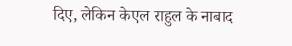दिए, लेकिन केएल राहुल के नाबाद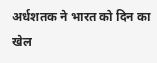अर्धशतक ने भारत को दिन का खेल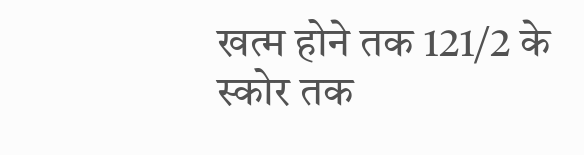खत्म होने तक 121/2 के स्कोर तक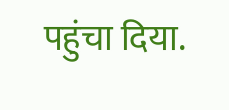पहुंचा दिया.